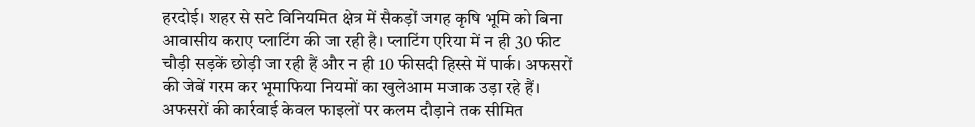हरदोई। शहर से सटे विनियमित क्षेत्र में सैकड़ों जगह कृषि भूमि को बिना आवासीय कराए प्लाटिंग की जा रही है। प्लाटिंग एरिया में न ही 30 फीट चौड़ी सड़कें छोड़ी जा रही हैं और न ही 10 फीसदी हिस्से में पार्क। अफसरों की जेबें गरम कर भूमाफिया नियमों का खुलेआम मजाक उड़ा रहे हैं। अफसरों की कार्रवाई केवल फाइलों पर कलम दौड़ाने तक सीमित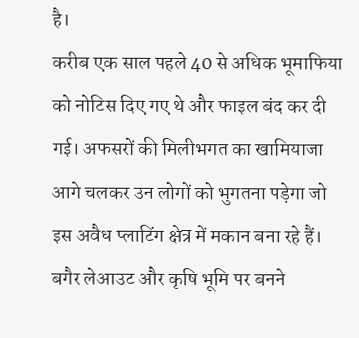है।
करीब एक साल पहले 40 से अधिक भूमाफिया को नोटिस दिए गए थे और फाइल बंद कर दी गई। अफसरों की मिलीभगत का खामियाजा आगे चलकर उन लोगों को भुगतना पड़ेगा जो इस अवैध प्लाटिंग क्षेत्र में मकान बना रहे हैं। बगैर लेआउट और कृषि भूमि पर बनने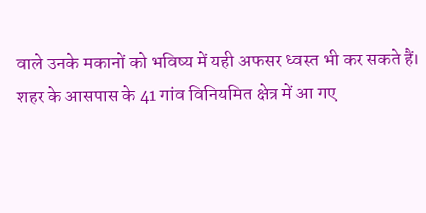वाले उनके मकानों को भविष्य में यही अफसर ध्वस्त भी कर सकते हैं।
शहर के आसपास के 41 गांव विनियमित क्षेत्र में आ गए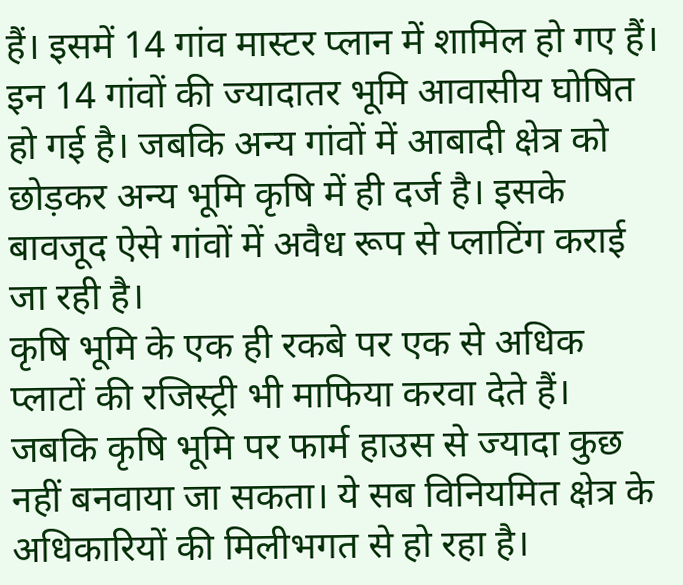हैं। इसमें 14 गांव मास्टर प्लान में शामिल हो गए हैं। इन 14 गांवों की ज्यादातर भूमि आवासीय घोषित हो गई है। जबकि अन्य गांवों में आबादी क्षेत्र को छोड़कर अन्य भूमि कृषि में ही दर्ज है। इसके बावजूद ऐसे गांवों में अवैध रूप से प्लाटिंग कराई जा रही है।
कृषि भूमि के एक ही रकबे पर एक से अधिक प्लाटों की रजिस्ट्री भी माफिया करवा देते हैं। जबकि कृषि भूमि पर फार्म हाउस से ज्यादा कुछ नहीं बनवाया जा सकता। ये सब विनियमित क्षेत्र के अधिकारियों की मिलीभगत से हो रहा है।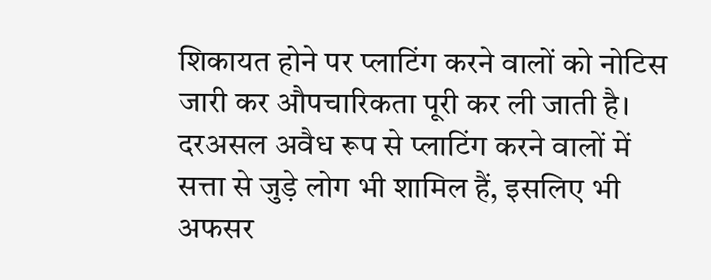शिकायत होने पर प्लाटिंग करने वालों को नोटिस जारी कर औपचारिकता पूरी कर ली जाती है।
दरअसल अवैध रूप से प्लाटिंग करने वालों में सत्ता से जुड़े लोग भी शामिल हैं, इसलिए भी अफसर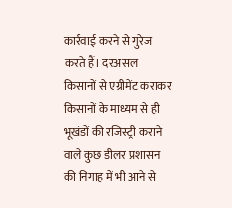कार्रवाई करने से गुरेज करते हैं। दरअसल किसानों से एग्रीमेंट कराकर किसानों के माध्यम से ही भूखंडों की रजिस्ट्री कराने वाले कुछ डीलर प्रशासन की निगाह में भी आने से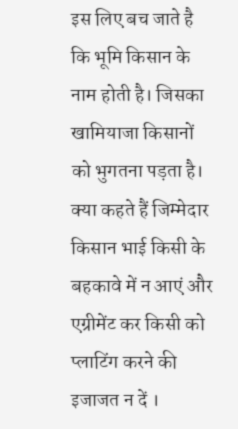इस लिए बच जाते है कि भूमि किसान के नाम होती है। जिसका खामियाजा किसानों को भुगतना पड़ता है।
क्या कहते हैं जिम्मेदार
किसान भाई किसी के बहकावे में न आएं और एग्रीमेंट कर किसी को प्लाटिंग करने की इजाजत न दें ।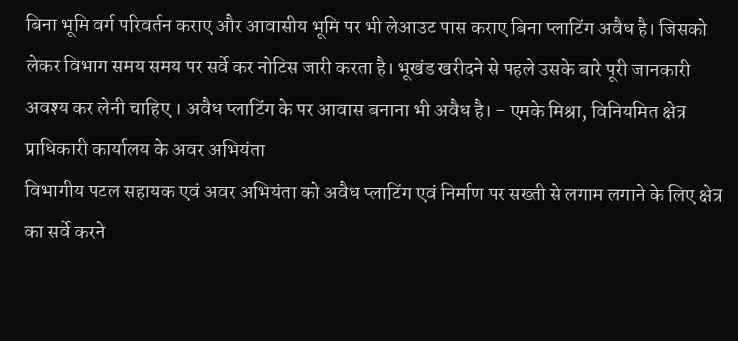बिना भूमि वर्ग परिवर्तन कराए और आवासीय भूमि पर भी लेआउट पास कराए बिना प्लाटिंग अवैध है। जिसको लेकर विभाग समय समय पर सर्वे कर नोटिस जारी करता है। भूखंड खरीदने से पहले उसके बारे पूरी जानकारी अवश्य कर लेनी चाहिए । अवैध प्लाटिंग के पर आवास बनाना भी अवैध है। - एमके मिश्रा, विनियमित क्षेत्र प्राधिकारी कार्यालय के अवर अभियंता
विभागीय पटल सहायक एवं अवर अभियंता को अवैध प्लाटिंग एवं निर्माण पर सख्ती से लगाम लगाने के लिए क्षेत्र का सर्वे करने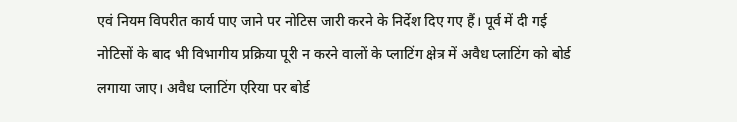एवं नियम विपरीत कार्य पाए जाने पर नोटिस जारी करने के निर्देश दिए गए हैं। पूर्व में दी गई नोटिसों के बाद भी विभागीय प्रक्रिया पूरी न करने वालों के प्लाटिंग क्षेत्र में अवैध प्लाटिंग को बोर्ड लगाया जाए। अवैध प्लाटिंग एरिया पर बोर्ड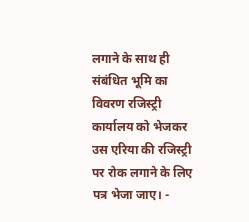लगाने के साथ ही संबंधित भूमि का विवरण रजिस्ट्री कार्यालय को भेजकर उस एरिया की रजिस्ट्री पर रोक लगाने के लिए पत्र भेजा जाए। -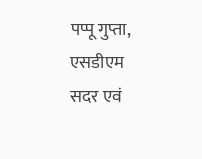पप्पू गुप्ता, एसडीएम सदर एवं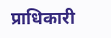प्राधिकारी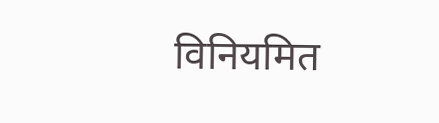विनियमित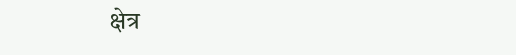क्षेत्र